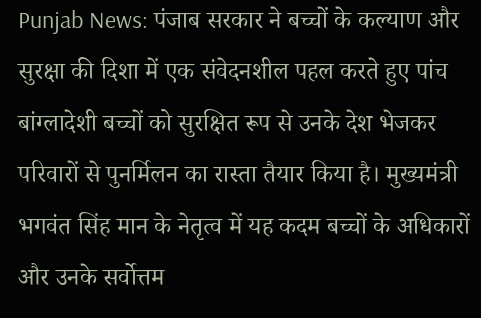Punjab News: पंजाब सरकार ने बच्चों के कल्याण और सुरक्षा की दिशा में एक संवेदनशील पहल करते हुए पांच बांग्लादेशी बच्चों को सुरक्षित रूप से उनके देश भेजकर परिवारों से पुनर्मिलन का रास्ता तैयार किया है। मुख्यमंत्री भगवंत सिंह मान के नेतृत्व में यह कदम बच्चों के अधिकारों और उनके सर्वोत्तम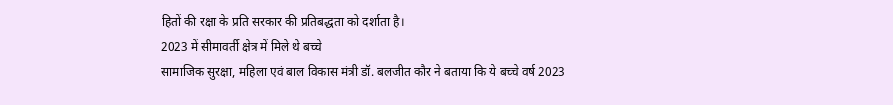हितों की रक्षा के प्रति सरकार की प्रतिबद्धता को दर्शाता है।
2023 में सीमावर्ती क्षेत्र में मिले थे बच्चे
सामाजिक सुरक्षा, महिला एवं बाल विकास मंत्री डॉ. बलजीत कौर ने बताया कि ये बच्चे वर्ष 2023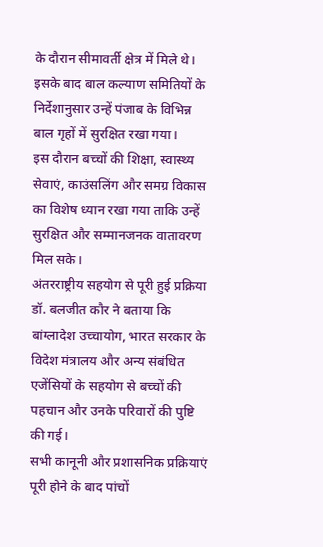के दौरान सीमावर्ती क्षेत्र में मिले थे। इसके बाद बाल कल्याण समितियों के निर्देशानुसार उन्हें पंजाब के विभिन्न बाल गृहों में सुरक्षित रखा गया।
इस दौरान बच्चों की शिक्षा, स्वास्थ्य सेवाएं, काउंसलिंग और समग्र विकास का विशेष ध्यान रखा गया ताकि उन्हें सुरक्षित और सम्मानजनक वातावरण मिल सके।
अंतरराष्ट्रीय सहयोग से पूरी हुई प्रक्रिया
डॉ. बलजीत कौर ने बताया कि बांग्लादेश उच्चायोग, भारत सरकार के विदेश मंत्रालय और अन्य संबंधित एजेंसियों के सहयोग से बच्चों की पहचान और उनके परिवारों की पुष्टि की गई।
सभी कानूनी और प्रशासनिक प्रक्रियाएं पूरी होने के बाद पांचों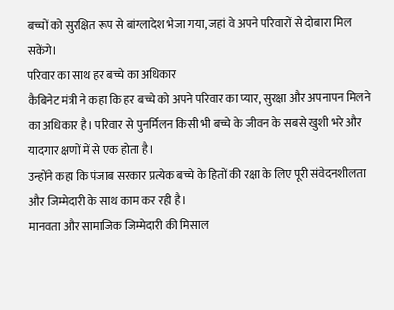बच्चों को सुरक्षित रूप से बांग्लादेश भेजा गया, जहां वे अपने परिवारों से दोबारा मिल सकेंगे।
परिवार का साथ हर बच्चे का अधिकार
कैबिनेट मंत्री ने कहा कि हर बच्चे को अपने परिवार का प्यार, सुरक्षा और अपनापन मिलने का अधिकार है। परिवार से पुनर्मिलन किसी भी बच्चे के जीवन के सबसे खुशी भरे और यादगार क्षणों में से एक होता है।
उन्होंने कहा कि पंजाब सरकार प्रत्येक बच्चे के हितों की रक्षा के लिए पूरी संवेदनशीलता और जिम्मेदारी के साथ काम कर रही है।
मानवता और सामाजिक जिम्मेदारी की मिसाल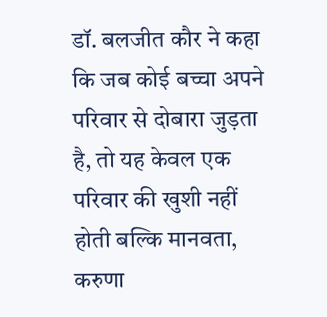डॉ. बलजीत कौर ने कहा कि जब कोई बच्चा अपने परिवार से दोबारा जुड़ता है, तो यह केवल एक परिवार की खुशी नहीं होती बल्कि मानवता, करुणा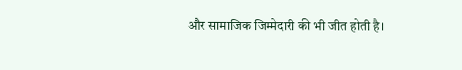और सामाजिक जिम्मेदारी की भी जीत होती है।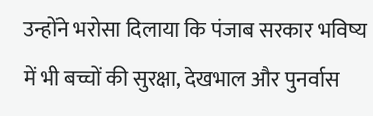उन्होंने भरोसा दिलाया कि पंजाब सरकार भविष्य में भी बच्चों की सुरक्षा, देखभाल और पुनर्वास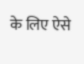के लिए ऐसे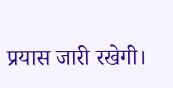प्रयास जारी रखेगी।